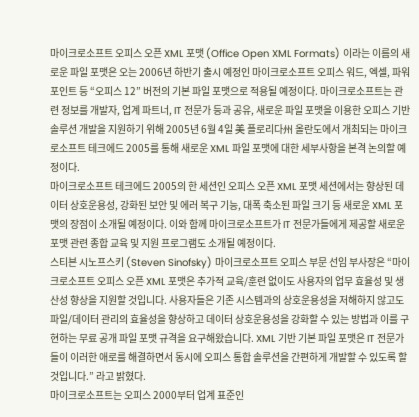마이크로소프트 오피스 오픈 XML 포맷 (Office Open XML Formats) 이라는 이름의 새로운 파일 포맷은 오는 2006년 하반기 출시 예정인 마이크로소프트 오피스 워드, 엑셀, 파워포인트 등 “오피스 12” 버전의 기본 파일 포맷으로 적용될 예정이다. 마이크로소프트는 관련 정보를 개발자, 업계 파트너, IT 전문가 등과 공유, 새로운 파일 포맷을 이용한 오피스 기반 솔루션 개발을 지원하기 위해 2005년 6월 4일 美 플로리다州 올란도에서 개최되는 마이크로소프트 테크에드 2005를 통해 새로운 XML 파일 포맷에 대한 세부사항을 본격 논의할 예정이다.
마이크로소프트 테크에드 2005의 한 세션인 오피스 오픈 XML 포맷 세션에서는 향상된 데이터 상호운용성, 강화된 보안 및 에러 복구 기능, 대폭 축소된 파일 크기 등 새로운 XML 포맷의 장점이 소개될 예정이다. 이와 함께 마이크로소프트가 IT 전문가들에게 제공할 새로운 포맷 관련 종합 교육 및 지원 프로그램도 소개될 예정이다.
스티븐 시노프스키 (Steven Sinofsky) 마이크로소프트 오피스 부문 선임 부사장은 “마이크로소프트 오피스 오픈 XML 포맷은 추가적 교육/훈련 없이도 사용자의 업무 효율성 및 생산성 향상을 지원할 것입니다. 사용자들은 기존 시스템과의 상호운용성을 저해하지 않고도 파일/데이터 관리의 효율성을 향상하고 데이터 상호운용성을 강화할 수 있는 방법과 이를 구현하는 무료 공개 파일 포맷 규격을 요구해왔습니다. XML 기반 기본 파일 포맷은 IT 전문가들이 이러한 애로를 해결하면서 동시에 오피스 통합 솔루션을 간편하게 개발할 수 있도록 할 것입니다.” 라고 밝혔다.
마이크로소프트는 오피스 2000부터 업계 표준인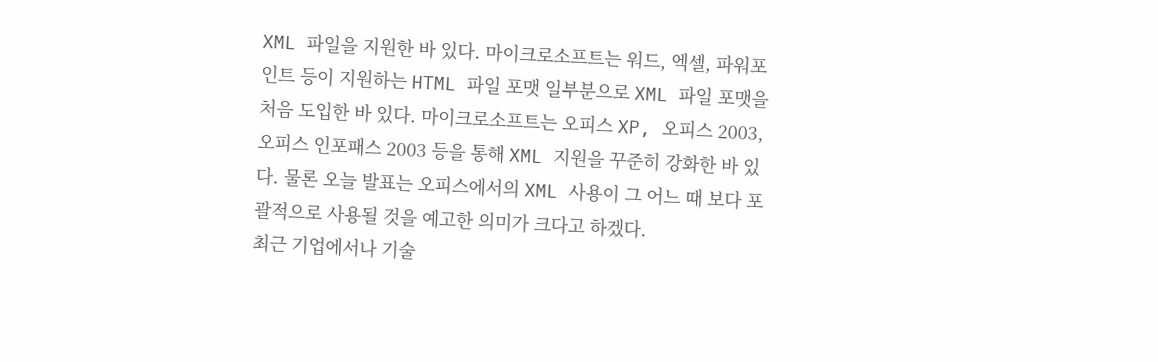XML 파일을 지원한 바 있다. 마이크로소프트는 워드, 엑셀, 파워포인트 등이 지원하는 HTML 파일 포맷 일부분으로 XML 파일 포맷을 처음 도입한 바 있다. 마이크로소프트는 오피스 XP, 오피스 2003, 오피스 인포패스 2003 등을 통해 XML 지원을 꾸준히 강화한 바 있다. 물론 오늘 발표는 오피스에서의 XML 사용이 그 어느 때 보다 포괄적으로 사용될 것을 예고한 의미가 크다고 하겠다.
최근 기업에서나 기술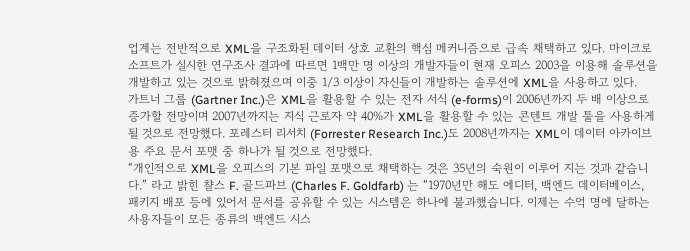업계는 전반적으로 XML을 구조화된 데이터 상호 교환의 핵심 메커니즘으로 급속 채택하고 있다. 마이크로소프트가 실시한 연구조사 결과에 따르면 1백만 명 이상의 개발자들이 현재 오피스 2003을 이용해 솔루션을 개발하고 있는 것으로 밝혀졌으며 이중 1/3 이상이 자신들이 개발하는 솔루션에 XML을 사용하고 있다.
가트너 그룹 (Gartner Inc.)은 XML을 활용할 수 있는 전자 서식 (e-forms)이 2006년까지 두 배 이상으로 증가할 전망이며 2007년까지는 지식 근로자 약 40%가 XML을 활용할 수 있는 콘텐트 개발 툴을 사용하게 될 것으로 전망했다. 포레스터 리서치 (Forrester Research Inc.)도 2008년까지는 XML이 데이터 아카이브용 주요 문서 포맷 중 하나가 될 것으로 전망했다.
“개인적으로 XML을 오피스의 기본 파일 포맷으로 채택하는 것은 35년의 숙원이 이루어 지는 것과 같습니다.” 라고 밝힌 챨스 F. 골드파브 (Charles F. Goldfarb) 는 “1970년만 해도 에디터, 백엔드 데이터베이스, 패키지 배포 등에 있어서 문서를 공유할 수 있는 시스템은 하나에 불과했습니다. 이제는 수억 명에 달하는 사용자들이 모든 종류의 백엔드 시스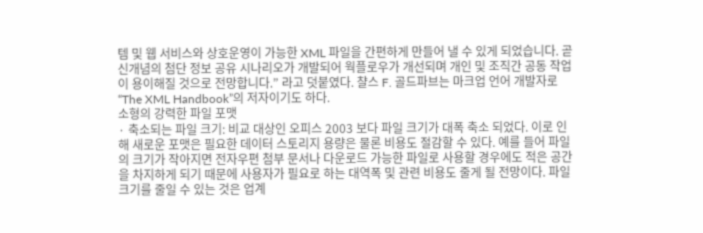템 및 웹 서비스와 상호운영이 가능한 XML 파일을 간편하게 만들어 낼 수 있게 되었습니다. 곧 신개념의 첨단 정보 공유 시나리오가 개발되어 웍플로우가 개선되며 개인 및 조직간 공동 작업이 용이해질 것으로 전망합니다.” 라고 덧붙였다. 챨스 F. 골드파브는 마크업 언어 개발자로 “The XML Handbook”의 저자이기도 하다.
소형의 강력한 파일 포맷
· 축소되는 파일 크기: 비교 대상인 오피스 2003 보다 파일 크기가 대폭 축소 되었다. 이로 인해 새로운 포맷은 필요한 데이터 스토리지 용량은 물론 비용도 절감할 수 있다. 예를 들어 파일의 크기가 작아지면 전자우편 첨부 문서나 다운로드 가능한 파일로 사용할 경우에도 적은 공간을 차지하게 되기 때문에 사용자가 필요로 하는 대역폭 및 관련 비용도 줄게 될 전망이다. 파일 크기를 줄일 수 있는 것은 업계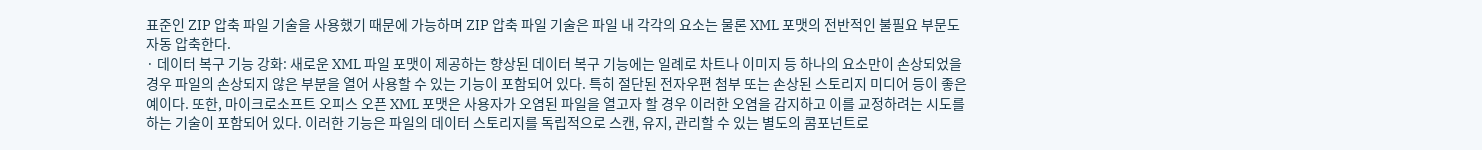표준인 ZIP 압축 파일 기술을 사용했기 때문에 가능하며 ZIP 압축 파일 기술은 파일 내 각각의 요소는 물론 XML 포맷의 전반적인 불필요 부문도 자동 압축한다.
· 데이터 복구 기능 강화: 새로운 XML 파일 포맷이 제공하는 향상된 데이터 복구 기능에는 일례로 차트나 이미지 등 하나의 요소만이 손상되었을 경우 파일의 손상되지 않은 부분을 열어 사용할 수 있는 기능이 포함되어 있다. 특히 절단된 전자우편 첨부 또는 손상된 스토리지 미디어 등이 좋은 예이다. 또한, 마이크로소프트 오피스 오픈 XML 포맷은 사용자가 오염된 파일을 열고자 할 경우 이러한 오염을 감지하고 이를 교정하려는 시도를 하는 기술이 포함되어 있다. 이러한 기능은 파일의 데이터 스토리지를 독립적으로 스캔, 유지, 관리할 수 있는 별도의 콤포넌트로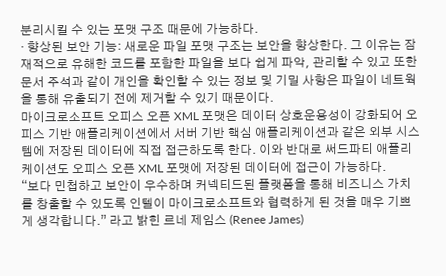분리시킬 수 있는 포맷 구조 때문에 가능하다.
· 향상된 보안 기능: 새로운 파일 포맷 구조는 보안을 향상한다. 그 이유는 잠재적으로 유해한 코드를 포함한 파일을 보다 쉽게 파악, 관리할 수 있고 또한 문서 주석과 같이 개인을 확인할 수 있는 정보 및 기밀 사항은 파일이 네트웍을 통해 유출되기 전에 제거할 수 있기 때문이다.
마이크로소프트 오피스 오픈 XML 포맷은 데이터 상호운용성이 강화되어 오피스 기반 애플리케이션에서 서버 기반 핵심 애플리케이션과 같은 외부 시스템에 저장된 데이터에 직접 접근하도록 한다. 이와 반대로 써드파티 애플리케이션도 오피스 오픈 XML 포맷에 저장된 데이터에 접근이 가능하다.
“보다 민첩하고 보안이 우수하며 커넥티드된 플랫폼을 통해 비즈니스 가치를 창출할 수 있도록 인텔이 마이크로소프트와 협력하게 된 것을 매우 기쁘게 생각합니다.” 라고 밝힌 르네 제임스 (Renee James)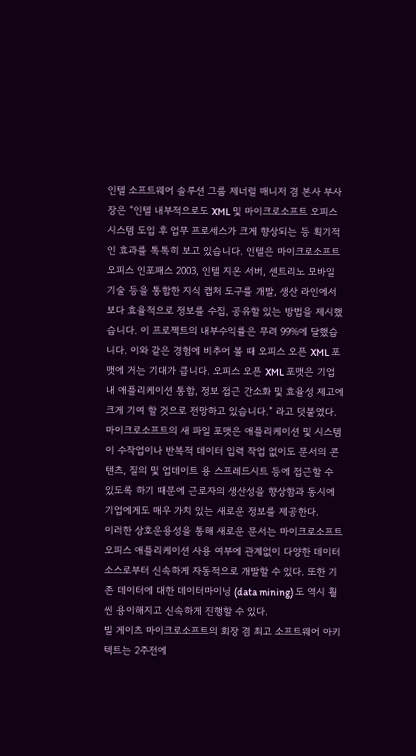인텔 소프트웨어 솔루션 그룹 제너럴 매니저 겸 본사 부사장은 “인텔 내부적으로도 XML 및 마이크로소프트 오피스 시스템 도입 후 업무 프로세스가 크게 향상되는 등 획기적인 효과를 톡톡히 보고 있습니다. 인텔은 마이크로소프트 오피스 인포패스 2003, 인텔 지온 서버, 센트리노 모바일 기술 등을 통합한 지식 캡처 도구를 개발, 생산 라인에서 보다 효율적으로 정보를 수집, 공유할 있는 방법을 제시했습니다. 이 프로젝트의 내부수익률은 무려 99%에 달했습니다. 이와 같은 경험에 비추어 볼 때 오피스 오픈 XML 포맷에 거는 기대가 큽니다. 오피스 오픈 XML 포맷은 기업 내 애플리케이션 통합, 정보 접근 간소화 및 효율성 제고에 크게 기여 할 것으로 전망하고 있습니다.” 라고 덧붙였다.
마이크로소프트의 새 파일 포맷은 애플리케이션 및 시스템이 수작업이나 반복적 데이터 입력 작업 없이도 문서의 콘텐츠, 질의 및 업데이트 용 스프레드시트 등에 접근할 수 있도록 하기 때문에 근로자의 생산성을 향상함과 동시에 기업에게도 매우 가치 있는 새로운 정보를 제공한다.
이러한 상호운용성을 통해 새로운 문서는 마이크로소프트 오피스 애플리케이션 사용 여부에 관계없이 다양한 데이터 소스로부터 신속하게 자동적으로 개발할 수 있다. 또한 기존 데이터에 대한 데이터마이닝 (data mining) 도 역시 훨씬 용이해지고 신속하게 진행할 수 있다.
빌 게이츠 마이크로소프트의 회장 겸 최고 소프트웨어 아키텍트는 2주전에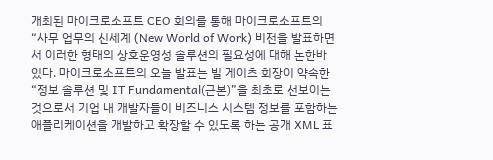개최된 마이크로소프트 CEO 회의를 통해 마이크로소프트의 “사무 업무의 신세계 (New World of Work) 비전을 발표하면서 이러한 형태의 상호운영성 솔루션의 필요성에 대해 논한바 있다. 마이크로소프트의 오늘 발표는 빌 게이츠 회장이 약속한 “정보 솔루션 및 IT Fundamental(근본)”을 최초로 선보이는 것으로서 기업 내 개발자들이 비즈니스 시스템 정보를 포함하는 애플리케이션을 개발하고 확장할 수 있도록 하는 공개 XML 표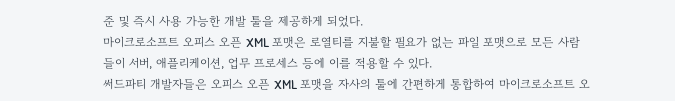준 및 즉시 사용 가능한 개발 툴을 제공하게 되었다.
마이크로소프트 오피스 오픈 XML 포맷은 로열티를 지불할 필요가 없는 파일 포맷으로 모든 사람들이 서버, 애플리케이션, 업무 프로세스 등에 이를 적용할 수 있다.
써드파티 개발자들은 오피스 오픈 XML 포맷을 자사의 툴에 간편하게 통합하여 마이크로소프트 오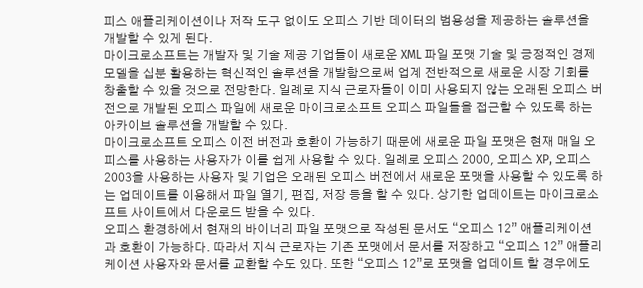피스 애플리케이션이나 저작 도구 없이도 오피스 기반 데이터의 범용성을 제공하는 솔루션을 개발할 수 있게 된다.
마이크로소프트는 개발자 및 기술 제공 기업들이 새로운 XML 파일 포맷 기술 및 긍정적인 경제 모델을 십분 활용하는 혁신적인 솔루션을 개발함으로써 업계 전반적으로 새로운 시장 기회를 창출할 수 있을 것으로 전망한다. 일례로 지식 근로자들이 이미 사용되지 않는 오래된 오피스 버전으로 개발된 오피스 파일에 새로운 마이크로소프트 오피스 파일들을 접근할 수 있도록 하는 아카이브 솔루션을 개발할 수 있다.
마이크로소프트 오피스 이전 버전과 호환이 가능하기 때문에 새로운 파일 포맷은 현재 매일 오피스를 사용하는 사용자가 이를 쉽게 사용할 수 있다. 일례로 오피스 2000, 오피스 XP, 오피스 2003을 사용하는 사용자 및 기업은 오래된 오피스 버전에서 새로운 포맷을 사용할 수 있도록 하는 업데이트를 이용해서 파일 열기, 편집, 저장 등을 할 수 있다. 상기한 업데이트는 마이크로소프트 사이트에서 다운로드 받을 수 있다.
오피스 환경하에서 현재의 바이너리 파일 포맷으로 작성된 문서도 “오피스 12” 애플리케이션과 호환이 가능하다. 따라서 지식 근로자는 기존 포맷에서 문서를 저장하고 “오피스 12” 애플리케이션 사용자와 문서를 교환할 수도 있다. 또한 “오피스 12”로 포맷을 업데이트 할 경우에도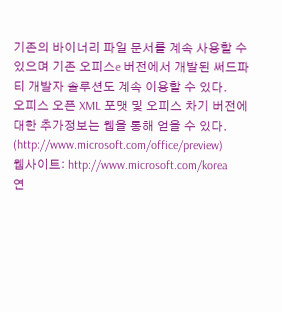기존의 바이너리 파일 문서를 계속 사용할 수 있으며 기존 오피스e 버전에서 개발된 써드파티 개발자 솔루션도 계속 이용할 수 있다.
오피스 오픈 XML 포맷 및 오피스 차기 버전에 대한 추가정보는 웹을 통해 얻을 수 있다. (http://www.microsoft.com/office/preview)
웹사이트: http://www.microsoft.com/korea
연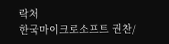락처
한국마이크로소프트 권찬/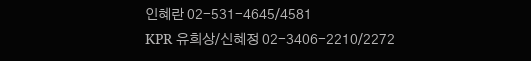인혜란 02-531-4645/4581
KPR 유희상/신혜정 02-3406-2210/2272